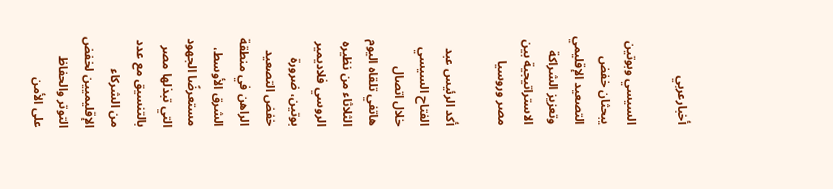أخبارعربي

السيسي وبوتين يبحثان خفض التصعيد الإقليمي وتعزيز الشراكة الاستراتيجية بين مصر وروسيا

أكد الرئيس عبد الفتاح السيسي خلال اتصال هاتفي تلقاه اليوم الثلاثاء من نظيره الروسي فلاديمير بوتين، ضرورة خفض التصعيد الراهن في منطقة الشرق الأوسط، مستعرضًا الجهود التي تبذلها مصر بالتنسيق مع عدد من الشركاء الإقليميين لخفض التوتر والحفاظ على الأمن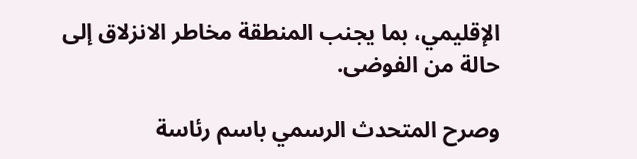الإقليمي، بما يجنب المنطقة مخاطر الانزلاق إلى حالة من الفوضى.

وصرح المتحدث الرسمي باسم رئاسة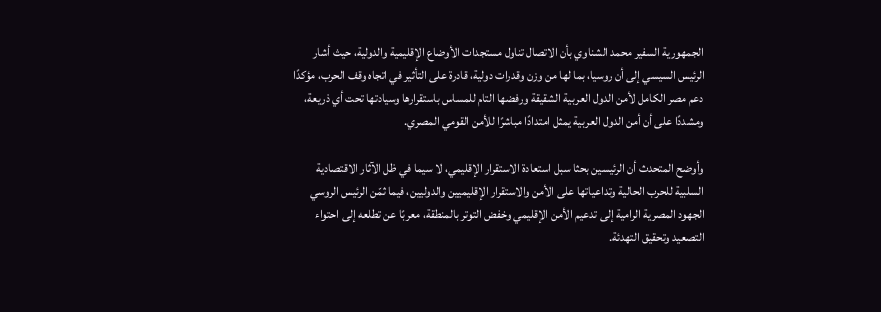الجمهورية السفير محمد الشناوي بأن الاتصال تناول مستجدات الأوضاع الإقليمية والدولية، حيث أشار الرئيس السيسي إلى أن روسيا، بما لها من وزن وقدرات دولية، قادرة على التأثير في اتجاه وقف الحرب، مؤكدًا دعم مصر الكامل لأمن الدول العربية الشقيقة ورفضها التام للمساس باستقرارها وسيادتها تحت أي ذريعة، ومشددًا على أن أمن الدول العربية يمثل امتدادًا مباشرًا للأمن القومي المصري.

وأوضح المتحدث أن الرئيسين بحثا سبل استعادة الاستقرار الإقليمي، لا سيما في ظل الآثار الاقتصادية السلبية للحرب الحالية وتداعياتها على الأمن والاستقرار الإقليميين والدوليين، فيما ثمّن الرئيس الروسي الجهود المصرية الرامية إلى تدعيم الأمن الإقليمي وخفض التوتر بالمنطقة، معربًا عن تطلعه إلى احتواء التصعيد وتحقيق التهدئة.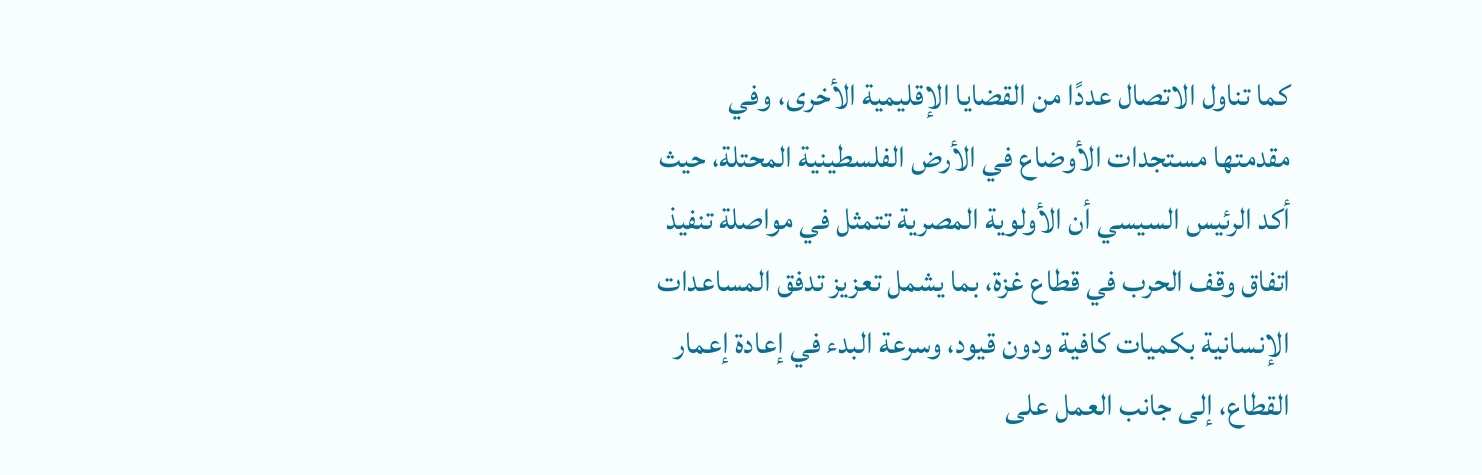كما تناول الاتصال عددًا من القضايا الإقليمية الأخرى، وفي مقدمتها مستجدات الأوضاع في الأرض الفلسطينية المحتلة، حيث أكد الرئيس السيسي أن الأولوية المصرية تتمثل في مواصلة تنفيذ اتفاق وقف الحرب في قطاع غزة، بما يشمل تعزيز تدفق المساعدات الإنسانية بكميات كافية ودون قيود، وسرعة البدء في إعادة إعمار القطاع، إلى جانب العمل على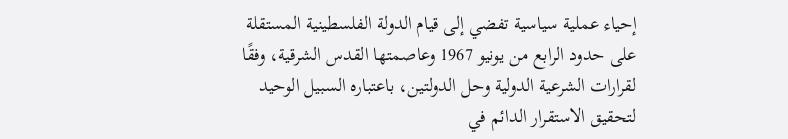إحياء عملية سياسية تفضي إلى قيام الدولة الفلسطينية المستقلة على حدود الرابع من يونيو 1967 وعاصمتها القدس الشرقية، وفقًا لقرارات الشرعية الدولية وحل الدولتين، باعتباره السبيل الوحيد لتحقيق الاستقرار الدائم في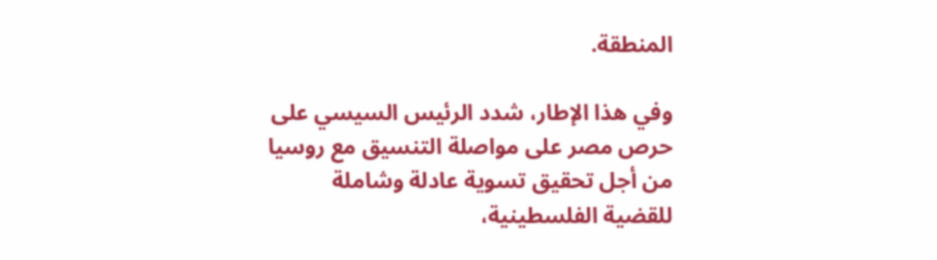المنطقة.

وفي هذا الإطار، شدد الرئيس السيسي على حرص مصر على مواصلة التنسيق مع روسيا من أجل تحقيق تسوية عادلة وشاملة للقضية الفلسطينية،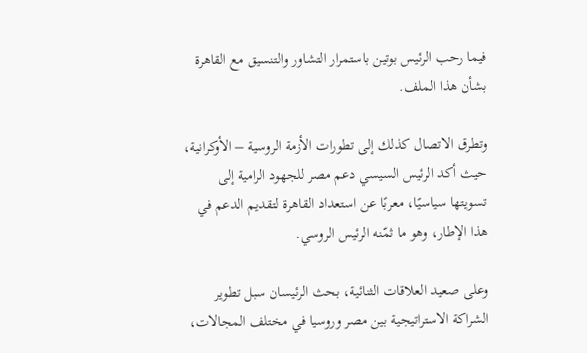فيما رحب الرئيس بوتين باستمرار التشاور والتنسيق مع القاهرة بشأن هذا الملف.

وتطرق الاتصال كذلك إلى تطورات الأزمة الروسية – الأوكرانية، حيث أكد الرئيس السيسي دعم مصر للجهود الرامية إلى تسويتها سياسيًا، معربًا عن استعداد القاهرة لتقديم الدعم في هذا الإطار، وهو ما ثمّنه الرئيس الروسي.

وعلى صعيد العلاقات الثنائية، بحث الرئيسان سبل تطوير الشراكة الاستراتيجية بين مصر وروسيا في مختلف المجالات،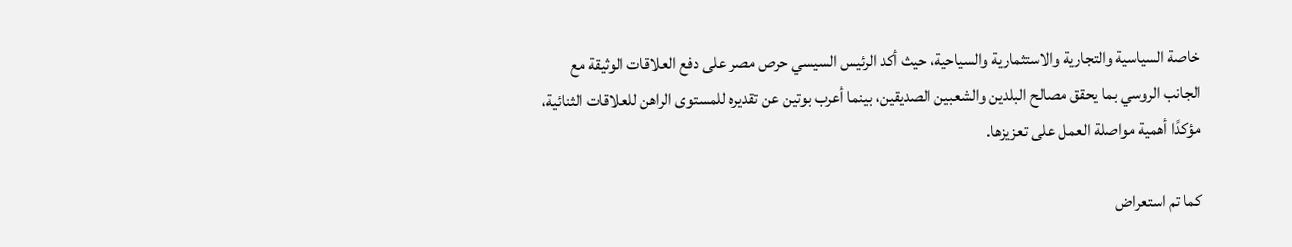خاصة السياسية والتجارية والاستثمارية والسياحية، حيث أكد الرئيس السيسي حرص مصر على دفع العلاقات الوثيقة مع الجانب الروسي بما يحقق مصالح البلدين والشعبين الصديقين، بينما أعرب بوتين عن تقديره للمستوى الراهن للعلاقات الثنائية، مؤكدًا أهمية مواصلة العمل على تعزيزها.

كما تم استعراض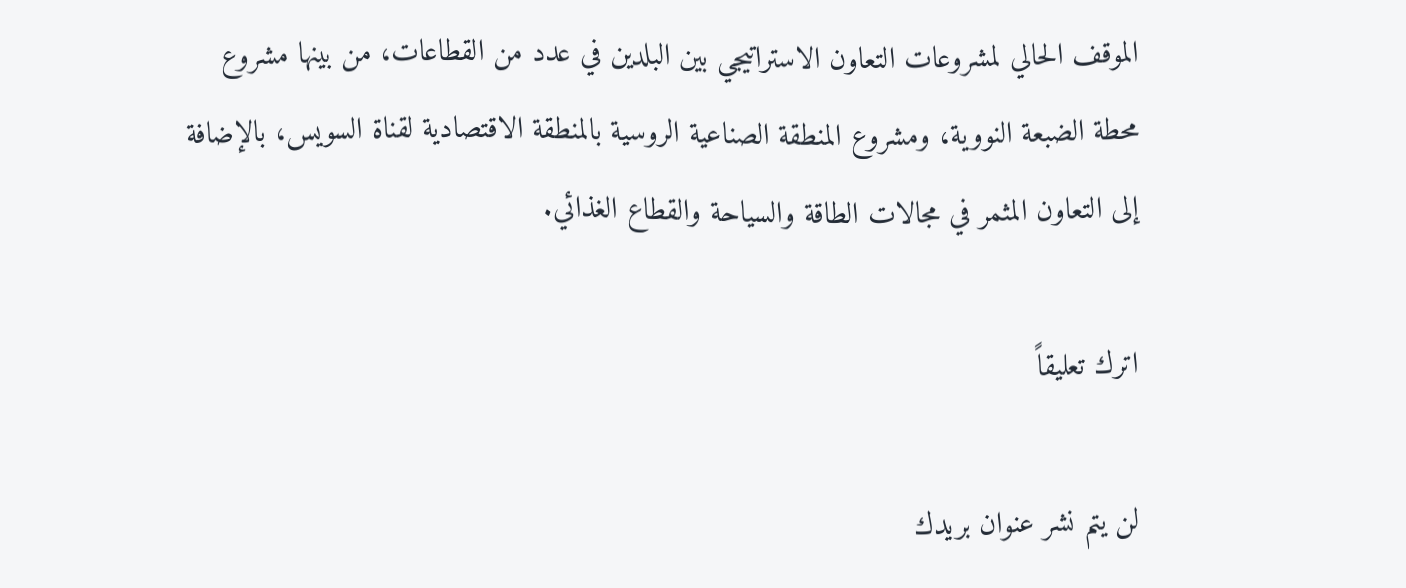الموقف الحالي لمشروعات التعاون الاستراتيجي بين البلدين في عدد من القطاعات، من بينها مشروع محطة الضبعة النووية، ومشروع المنطقة الصناعية الروسية بالمنطقة الاقتصادية لقناة السويس، بالإضافة إلى التعاون المثمر في مجالات الطاقة والسياحة والقطاع الغذائي.

اترك تعليقاً

لن يتم نشر عنوان بريدك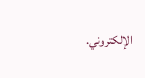الإلكتروني.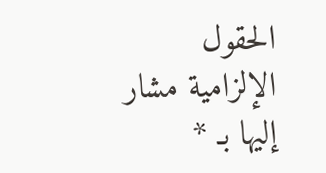الحقول الإلزامية مشار إليها بـ *